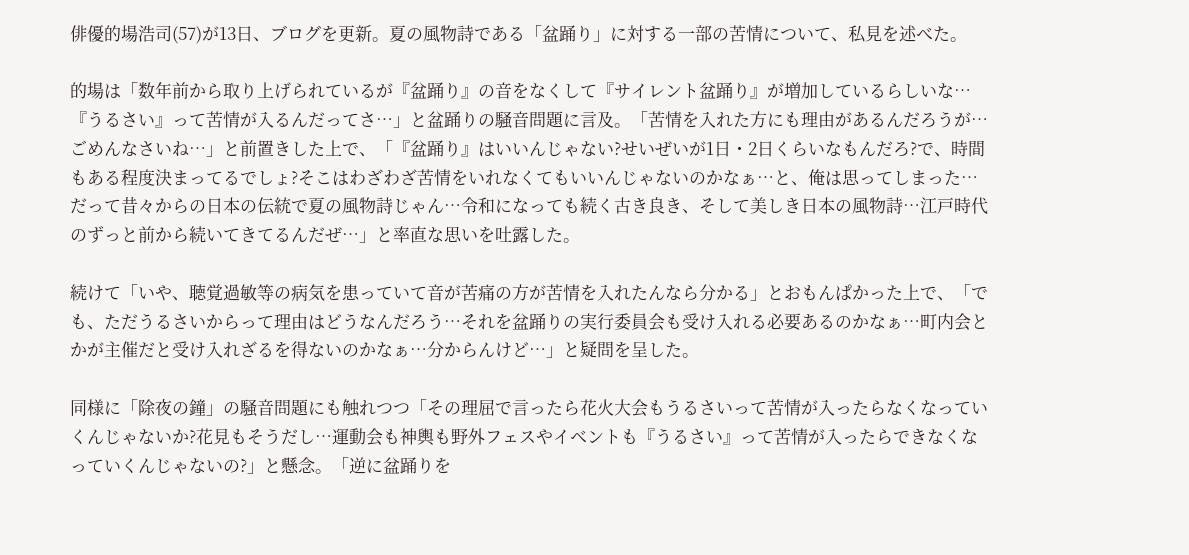俳優的場浩司(57)が13日、ブログを更新。夏の風物詩である「盆踊り」に対する一部の苦情について、私見を述べた。

的場は「数年前から取り上げられているが『盆踊り』の音をなくして『サイレント盆踊り』が増加しているらしいな…『うるさい』って苦情が入るんだってさ…」と盆踊りの騒音問題に言及。「苦情を入れた方にも理由があるんだろうが…ごめんなさいね…」と前置きした上で、「『盆踊り』はいいんじゃない?せいぜいが1日・2日くらいなもんだろ?で、時間もある程度決まってるでしょ?そこはわざわざ苦情をいれなくてもいいんじゃないのかなぁ…と、俺は思ってしまった…だって昔々からの日本の伝統で夏の風物詩じゃん…令和になっても続く古き良き、そして美しき日本の風物詩…江戸時代のずっと前から続いてきてるんだぜ…」と率直な思いを吐露した。

続けて「いや、聴覚過敏等の病気を患っていて音が苦痛の方が苦情を入れたんなら分かる」とおもんぱかった上で、「でも、ただうるさいからって理由はどうなんだろう…それを盆踊りの実行委員会も受け入れる必要あるのかなぁ…町内会とかが主催だと受け入れざるを得ないのかなぁ…分からんけど…」と疑問を呈した。

同様に「除夜の鐘」の騒音問題にも触れつつ「その理屈で言ったら花火大会もうるさいって苦情が入ったらなくなっていくんじゃないか?花見もそうだし…運動会も神輿も野外フェスやイベントも『うるさい』って苦情が入ったらできなくなっていくんじゃないの?」と懸念。「逆に盆踊りを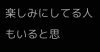楽しみにしてる人もいると思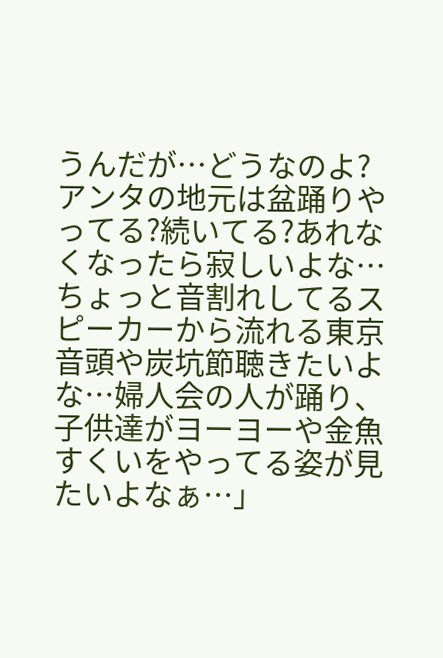うんだが…どうなのよ?アンタの地元は盆踊りやってる?続いてる?あれなくなったら寂しいよな…ちょっと音割れしてるスピーカーから流れる東京音頭や炭坑節聴きたいよな…婦人会の人が踊り、子供達がヨーヨーや金魚すくいをやってる姿が見たいよなぁ…」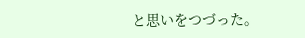と思いをつづった。